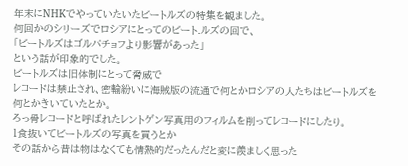年末にNHKでやっていたいたビートルズの特集を観ました。
何回かのシリーズでロシアにとってのビート.ルズの回で、
「ビートルズはゴルバチョフより影響があった」
という話が印象的でした。
ビートルズは旧体制にとって脅威で
レコードは禁止され、密輸紛いに海賊版の流通で何とかロシアの人たちはビートルズを何とかきいていたとか。
ろっ骨レコードと呼ばれたレントゲン写真用のフィルムを削ってレコードにしたり。
1食抜いてビートルズの写真を買うとか
その話から昔は物はなくても情熱的だったんだと変に羨ましく思った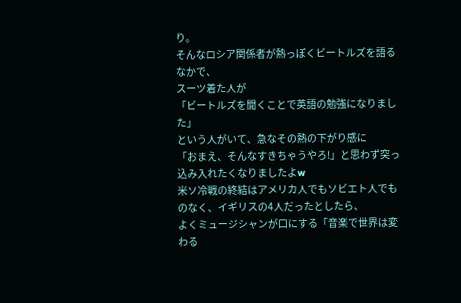り。
そんなロシア関係者が熱っぽくビートルズを語るなかで、
スーツ着た人が
「ビートルズを聞くことで英語の勉強になりました」
という人がいて、急なその熱の下がり感に
「おまえ、そんなすきちゃうやろ!」と思わず突っ込み入れたくなりましたよw
米ソ冷戦の終結はアメリカ人でもソビエト人でものなく、イギリスの4人だったとしたら、
よくミュージシャンが口にする「音楽で世界は変わる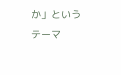か」というテーマ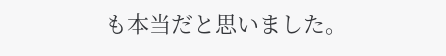も本当だと思いました。